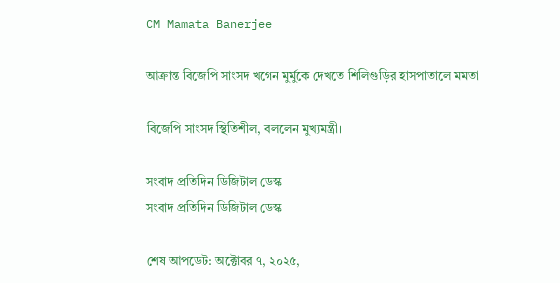CM Mamata Banerjee

আক্রান্ত বিজেপি সাংসদ খগেন মুর্মুকে দেখতে শিলিগুড়ির হাসপাতালে মমতা

বিজেপি সাংসদ স্থিতিশীল, বললেন মুখ্যমন্ত্রী।

সংবাদ প্রতিদিন ডিজিটাল ডেস্ক
সংবাদ প্রতিদিন ডিজিটাল ডেস্ক

শেষ আপডেট: অক্টোবর ৭, ২০২৫,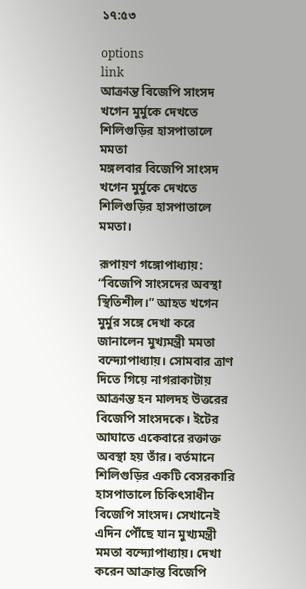১৭:৫৩

options
link
আক্রান্ত বিজেপি সাংসদ খগেন মুর্মুকে দেখতে শিলিগুড়ির হাসপাতালে মমতা
মঙ্গলবার বিজেপি সাংসদ খগেন মুর্মুকে দেখতে শিলিগুড়ির হাসপাতালে মমতা।

রূপায়ণ গঙ্গোপাধ্যায়: “বিজেপি সাংসদের অবস্থা স্থিতিশীল।” আহত খগেন মুর্মুর সঙ্গে দেখা করে জানালেন মুখ্যমন্ত্রী মমতা বন্দ্যোপাধ্যায়। সোমবার ত্রাণ দিতে গিয়ে নাগরাকাটায় আক্রান্ত হন মালদহ উত্তরের বিজেপি সাংসদকে। ইটের আঘাতে একেবারে রক্তাক্ত অবস্থা হয় তাঁর। বর্তমানে শিলিগুড়ির একটি বেসরকারি হাসপাতালে চিকিৎসাধীন বিজেপি সাংসদ। সেখানেই এদিন পৌঁছে যান মুখ্যমন্ত্রী মমতা বন্দ্যোপাধ্যায়। দেখা করেন আক্রান্ত বিজেপি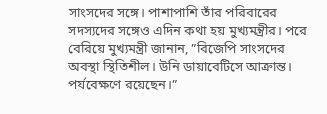সাংসদের সঙ্গে। পাশাপাশি তাঁর পরিবারের সদস্যদের সঙ্গেও এদিন কথা হয় মুখ্যমন্ত্রীর। পরে বেরিয়ে মুখ্যমন্ত্রী জানান, ”বিজেপি সাংসদের অবস্থা স্থিতিশীল। উনি ডায়াবেটিসে আক্রান্ত। পর্যবেক্ষণে রয়েছেন।”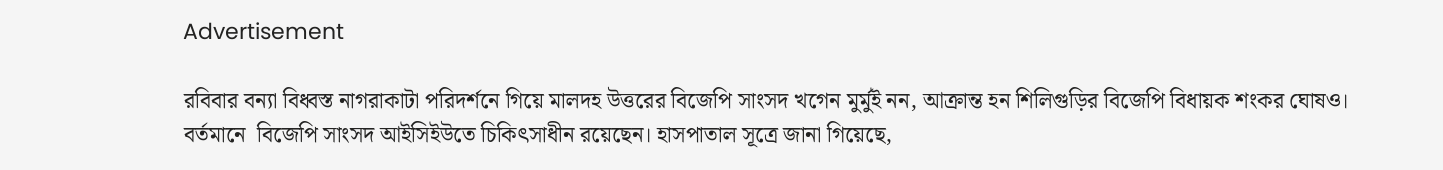Advertisement

রবিবার বন্যা বিধ্বস্ত নাগরাকাটা পরিদর্শনে গিয়ে মালদহ উত্তরের বিজেপি সাংসদ খগেন মুর্মুই নন, আক্রান্ত হন শিলিগুড়ির বিজেপি বিধায়ক শংকর ঘোষও। বর্তমানে  বিজেপি সাংসদ আইসিইউতে চিকিৎসাধীন রয়েছেন। হাসপাতাল সূত্রে জানা গিয়েছে,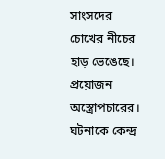সাংসদের চোখের নীচের হাড় ভেঙেছে। প্রয়োজন অস্ত্রোপচারের। ঘটনাকে কেন্দ্র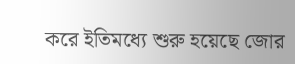করে ইতিমধ্যে শুরু হয়েছে জোর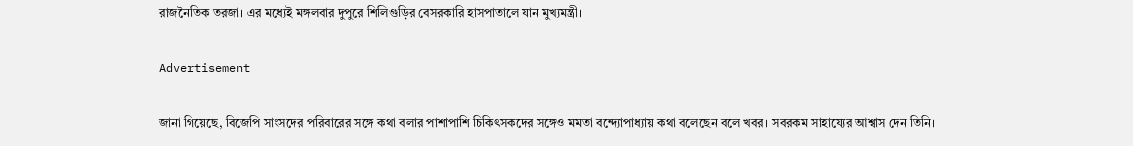রাজনৈতিক তরজা। এর মধ্যেই মঙ্গলবার দুপুরে শিলিগুড়ির বেসরকারি হাসপাতালে যান মুখ্যমন্ত্রী।

Advertisement

জানা গিয়েছে, বিজেপি সাংসদের পরিবারের সঙ্গে কথা বলার পাশাপাশি চিকিৎসকদের সঙ্গেও মমতা বন্দ্যোপাধ্যায় কথা বলেছেন বলে খবর। সবরকম সাহায্যের আশ্বাস দেন তিনি।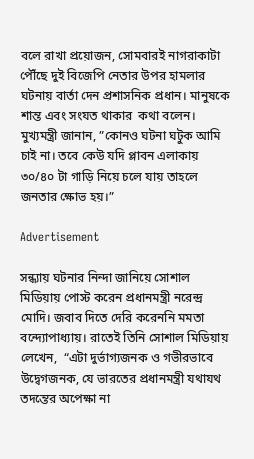বলে রাখা প্রয়োজন, সোমবারই নাগরাকাটা পৌঁছে দুই বিজেপি নেতার উপর হামলার ঘটনায় বার্তা দেন প্রশাসনিক প্রধান। মানুষকে শান্ত এবং সংযত থাকার  কথা বলেন। মুখ্যমন্ত্রী জানান, ”কোনও ঘটনা ঘটুক আমি চাই না। তবে কেউ যদি প্লাবন এলাকায় ৩০/৪০ টা গাড়ি নিয়ে চলে যায় তাহলে জনতার ক্ষোভ হয়।”

Advertisement

সন্ধ্যায় ঘটনার নিন্দা জানিয়ে সোশাল মিডিয়ায় পোস্ট করেন প্রধানমন্ত্রী নরেন্দ্র মোদি। জবাব দিতে দেরি করেননি মমতা বন্দ্যোপাধ্যায়। রাতেই তিনি সোশাল মিডিয়ায় লেখেন,  “এটা দুর্ভাগ্যজনক ও গভীরভাবে উদ্বেগজনক, যে ভারতের প্রধানমন্ত্রী যথাযথ তদন্তের অপেক্ষা না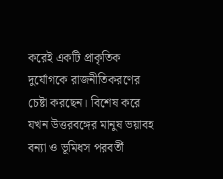করেই একটি প্রাকৃতিক দুর্যোগকে রাজনীতিকরণের চেষ্টা করছেন। বিশেষ করে যখন উত্তরবঙ্গের মানুষ ভয়াবহ বন্যা ও ভূমিধস পরবর্তী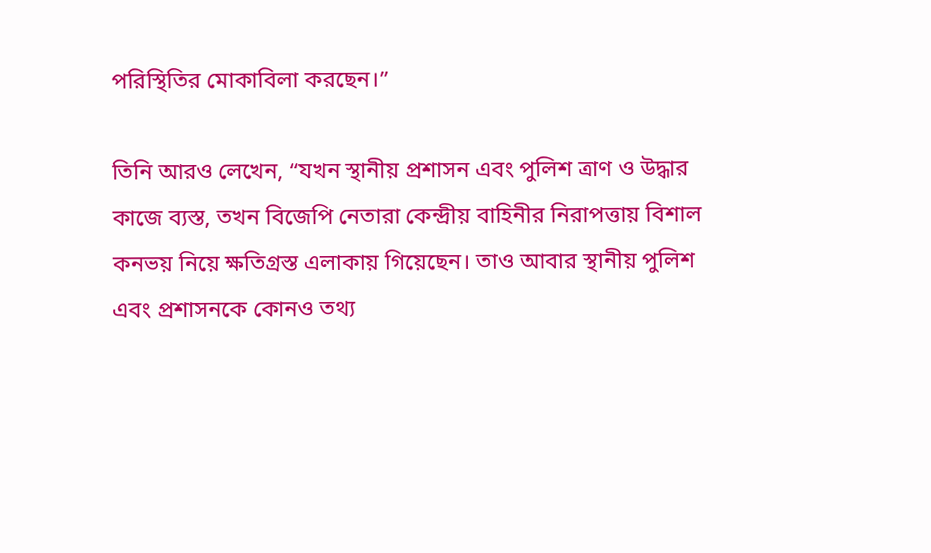পরিস্থিতির মোকাবিলা করছেন।”

তিনি আরও লেখেন, “যখন স্থানীয় প্রশাসন এবং পুলিশ ত্রাণ ও উদ্ধার কাজে ব্যস্ত, তখন বিজেপি নেতারা কেন্দ্রীয় বাহিনীর নিরাপত্তায় বিশাল কনভয় নিয়ে ক্ষতিগ্রস্ত এলাকায় গিয়েছেন। তাও আবার স্থানীয় পুলিশ এবং প্রশাসনকে কোনও তথ্য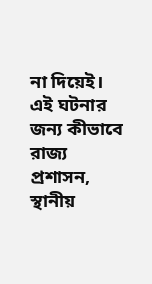না দিয়েই। এই ঘটনার জন্য কীভাবে রাজ্য প্রশাসন, স্থানীয়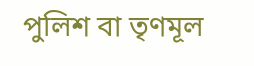পুলিশ বা তৃণমূল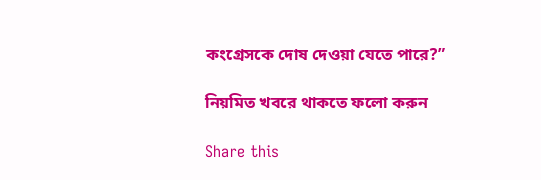কংগ্রেসকে দোষ দেওয়া যেতে পারে?”

নিয়মিত খবরে থাকতে ফলো করুন

Share this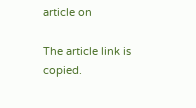article on

The article link is copied.